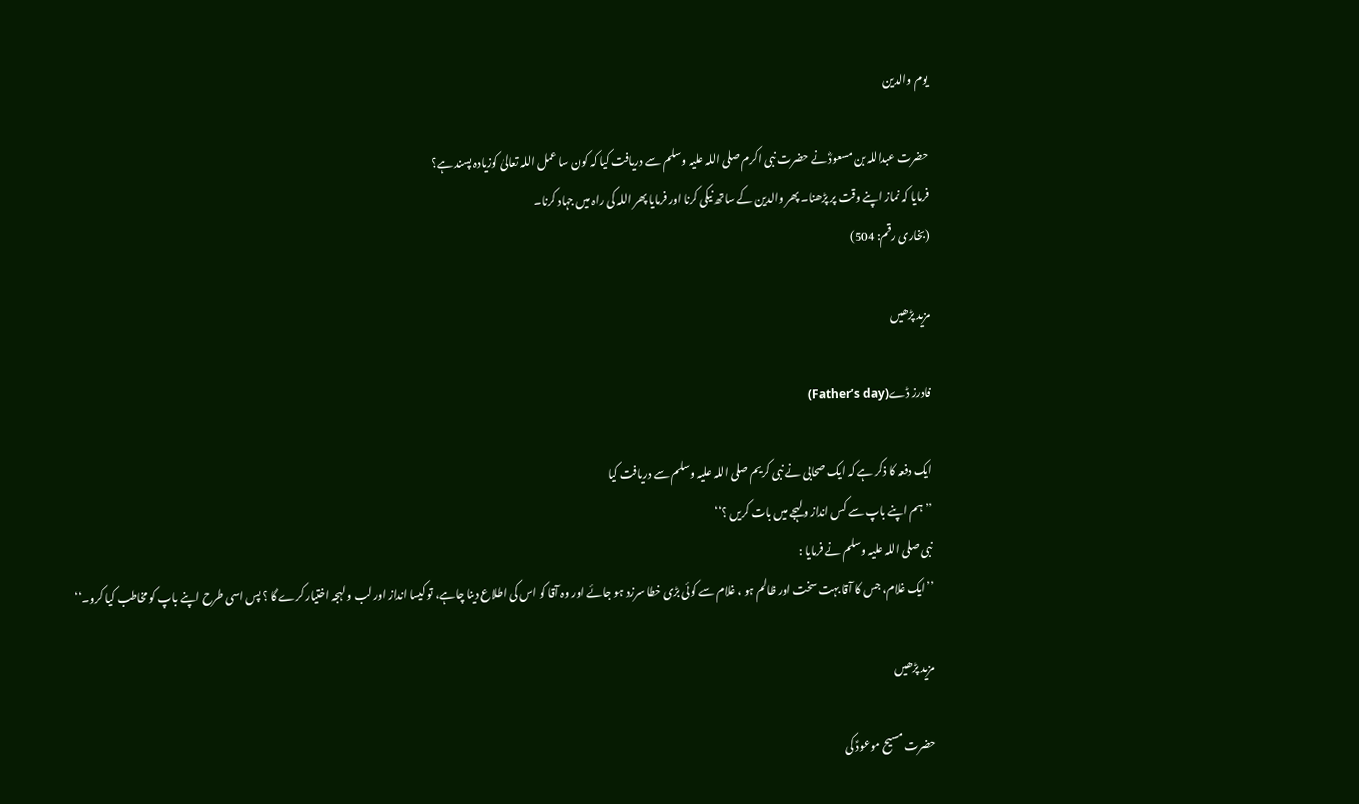یوم والدین

حضرت عبداللہ بن مسعودؓ نے حضرت نبی اکرم صلی اللہ علیہ وسلم سے دریافت کیا کہ کون سا عمل اللہ تعالیٰ کوزیادہ پسند ہے؟
فرمایا کہ نماز اپنے وقت پر پڑھنا۔ پھر والدین کے ساتھ نیکی کرنا اور فرمایا پھر اللہ کی راہ میں جہاد کرنا۔
(بخاری رقم: 504)

مزید پڑھیں

فادرز ڈے(Father’s day)

ایک دفعہ کا ذکر ہے کہ ایک صحابی نے نبی کریم صلی اللہ علیہ وسلم سے دریافت کیا
’’ ہم اپنے باپ سے کس انداز ولہجے میں بات کریں ؟‘‘
نبی صلی اللہ علیہ وسلم نے فرمایا :
’’ایک غلام، جس کا آقا بہت سخت اور ظالم ہو ، غلام سے کوئی بڑی خطا سرزد ہو جائے اور وہ آقا کو اس کی اطلاع دینا چاہے، تو کیسا انداز اور لب و لہجہ اختیار کرے گا ؟ پس اسی طرح اپنے باپ کو مخاطب کیا کرو۔‘‘

مزید پڑھیں

حضرت مسیح موعودؑ کی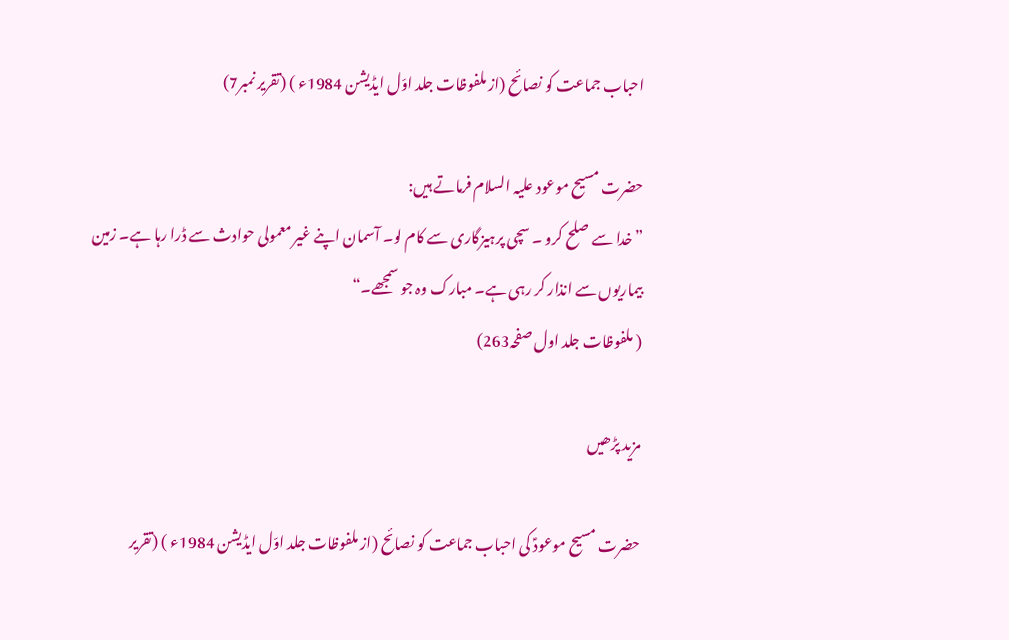احباب جماعت کو نصائح (از ملفوظات جلد اوّل ایڈیشن 1984ء ) (تقریر نمبر7)

حضرت مسیح موعود علیہ السلام فرماتے ہیں:
”خدا سے صلح کرو ۔ سچی پرہیزگاری سے کام لو۔ آسمان اپنے غیر معمولی حوادث سے ڈرا رہا ہے۔ زمین بیماریوں سے انذار کر رہی ہے۔ مبارک وہ جو سمجھے۔“
( ملفوظات جلد اول صفحہ263)

مزید پڑھیں

حضرت مسیح موعودؑ کی احباب جماعت کو نصائح (از ملفوظات جلد اوّل ایڈیشن 1984ء ) (تقریر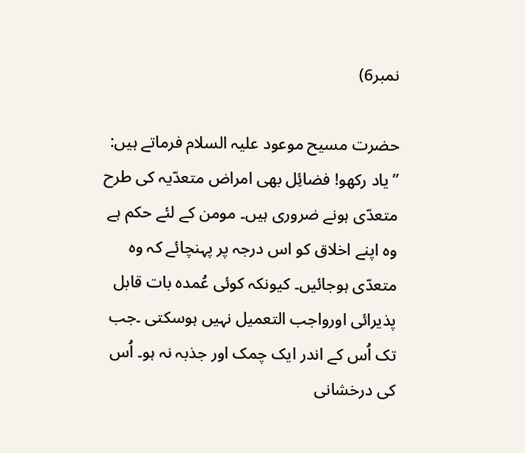نمبر6)

حضرت مسیح موعود علیہ السلام فرماتے ہیں:
”یاد رکھو! فضائِل بھی امراض متعدّیہ کی طرح متعدّی ہونے ضروری ہیں۔ مومن کے لئے حکم ہے وہ اپنے اخلاق کو اس درجہ پر پہنچائے کہ وہ متعدّی ہوجائیں۔ کیونکہ کوئی عُمدہ بات قابل پذیرائی اورواجب التعمیل نہیں ہوسکتی ۔جب تک اُس کے اندر ایک چمک اور جذبہ نہ ہو۔ اُس کی درخشانی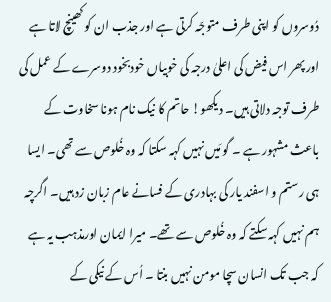دُوسروں کو اپنی طرف متوجّہ کرتی ہے اور جذب ان کو کھینچ لاتا ہے اور پھر اس فیض کی اعلیٰ درجہ کی خوبیاں خودبخود دوسرے کے عمل کی طرف توجہ دلاتی ہیں۔ دیکھو! حاتم کا نیک نام ہونا سخاوت کے باعث مشہور ہے ۔ گو مَیں نہیں کہہ سکتا کہ وہ خُلوص سے تھی۔ ایسا ہی رستم و اسفند یار کی بہادری کے فسانے عام زبان زد ہیں۔ اگرچہ ہم نہیں کہہ سکتے کہ وہ خُلوص سے تھے۔ میرا ایمان اورمذہب یہ ہے کہ جب تک انسان سچا مومن نہیں بنتا ۔ اُس کے نیکی کے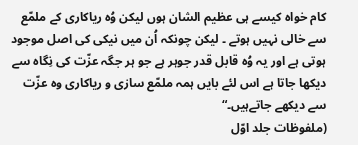کام خواہ کیسے ہی عظیم الشان ہوں لیکن وُہ ریاکاری کے ملمّع سے خالی نہیں ہوتے ۔ لیکن چونکہ اُن میں نیکی کی اصل موجود ہوتی ہے اور یہ وُہ قابل قدر جوہر ہے جو ہر جگہ عزّت کی نِگاہ سے دیکھا جاتا ہے اس لئے بایں ہمہ ملمّع سازی و ریاکاری وہ عزّت سے دیکھے جاتےہیں۔“
(ملفوظات جلد اوّل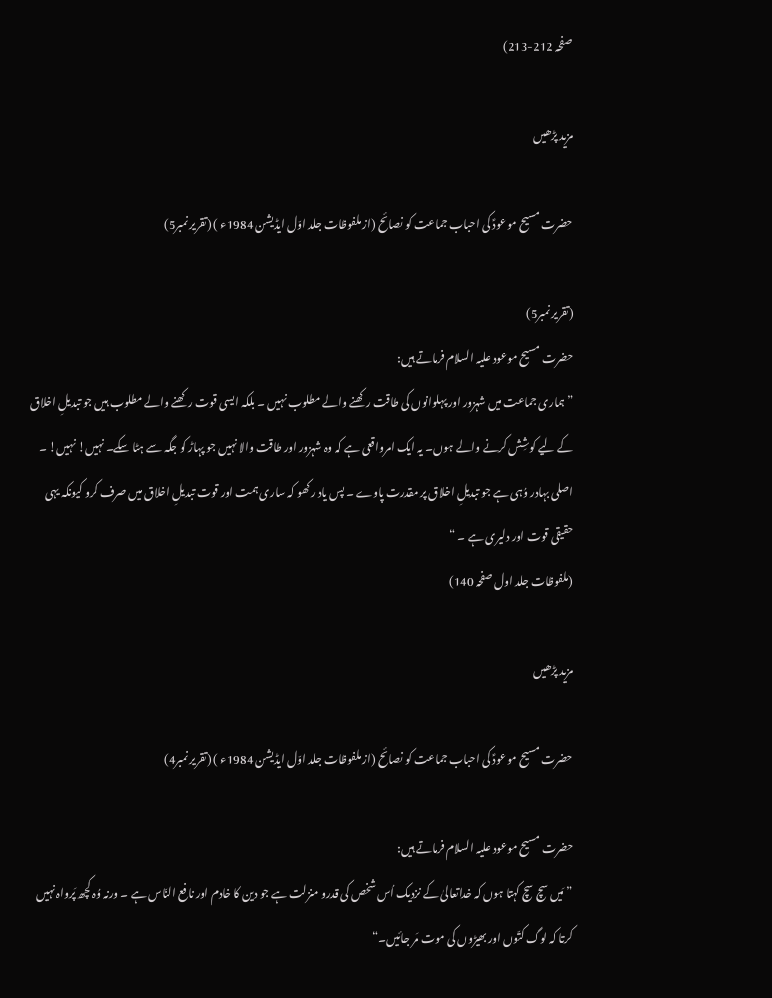صفحہ 212-213)

مزید پڑھیں

حضرت مسیح موعودؑ کی احباب جماعت کو نصائح (از ملفوظات جلد اوّل ایڈیشن 1984ء ) (تقریر نمبر5)

(تقریر نمبر5)
حضرت مسیح موعود علیہ السلام فرماتے ہیں:
”ہماری جماعت میں شہزور اور پہلوانوں کی طاقت رکھنے والے مطلوب نہیں ۔ بلکہ ایسی قوت رکھنے والے مطلوب ہیں جو تبدیلِ اخلاق کے لیے کوشِش کرنے والے ہوں۔ یہ ایک امرواقعی ہے کہ وہ شہزور اور طاقت والا نہیں جو پہاڑ کو جگہ سے ہٹا سکے۔ نہیں! نہیں! ۔ اصلی بہادر وُہی ہے جو تبدیلِ اخلاق پر مقدرت پاوے ۔ پس یاد رکھو کہ ساری ہمت اور قوت تبدیلِ اخلاق میں صرف کرو کیونکہ یہی حقیقی قوت اور دلیری ہے ۔ “
(ملفوظات جلد اول صفحہ 140)

مزید پڑھیں

حضرت مسیح موعودؑ کی احباب جماعت کو نصائح (از ملفوظات جلد اوّل ایڈیشن 1984ء ) (تقریر نمبر4)

حضرت مسیح موعود علیہ السلام فرماتے ہیں:
” مَیں سچ سچ کہتا ہوں کہ خداتعالیٰ کے نزدیک اُس شخص کی قدرو منزلت ہے جو دین کا خادم اور نافع النّاس ہے ۔ ورنہ وُہ کچھ پَرواہ نہیں کرتا کہ لوگ کتّوں اور بھیڑوں کی موت مَر جائیں۔“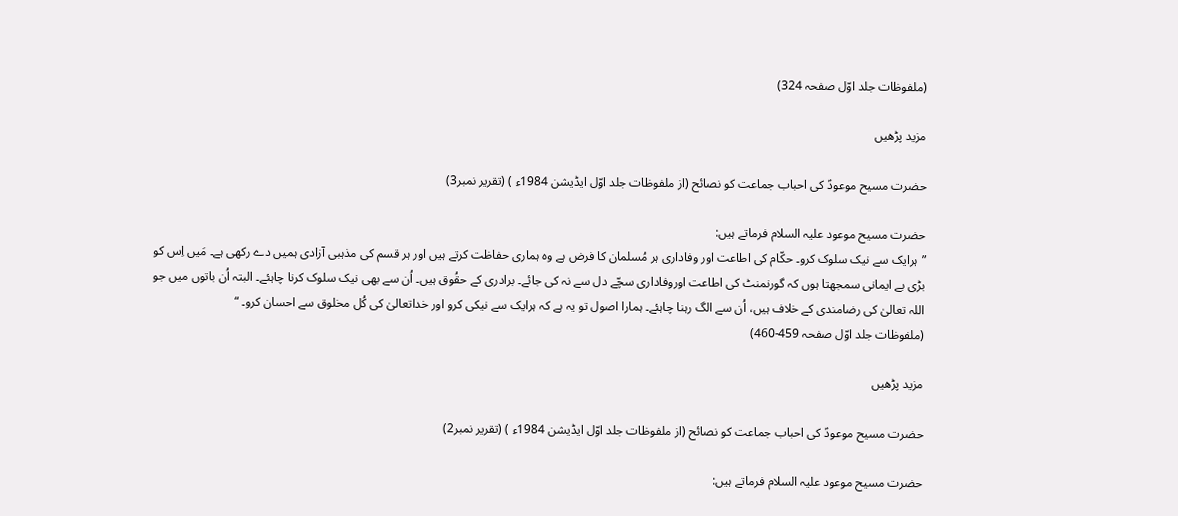(ملفوظات جلد اوّل صفحہ 324)

مزید پڑھیں

حضرت مسیح موعودؑ کی احباب جماعت کو نصائح (از ملفوظات جلد اوّل ایڈیشن 1984ء ) (تقریر نمبر3)

حضرت مسیح موعود علیہ السلام فرماتے ہیں:
”ہرایک سے نیک سلوک کرو۔ حکّام کی اطاعت اور وفاداری ہر مُسلمان کا فرض ہے وہ ہماری حفاظت کرتے ہیں اور ہر قسم کی مذہبی آزادی ہمیں دے رکھی ہے۔ مَیں اِس کو بڑی بے ایمانی سمجھتا ہوں کہ گورنمنٹ کی اطاعت اوروفاداری سچّے دل سے نہ کی جائے۔ برادری کے حقُوق ہیں۔ اُن سے بھی نیک سلوک کرنا چاہئے۔ البتہ اُن باتوں میں جو اللہ تعالیٰ کی رضامندی کے خلاف ہیں، اُن سے الگ رہنا چاہئے۔ ہمارا اصول تو یہ ہے کہ ہرایک سے نیکی کرو اور خداتعالیٰ کی کُل مخلوق سے احسان کرو۔ “
(ملفوظات جلد اوّل صفحہ 459-460)

مزید پڑھیں

حضرت مسیح موعودؑ کی احباب جماعت کو نصائح (از ملفوظات جلد اوّل ایڈیشن 1984ء ) (تقریر نمبر2)

حضرت مسیح موعود علیہ السلام فرماتے ہیں: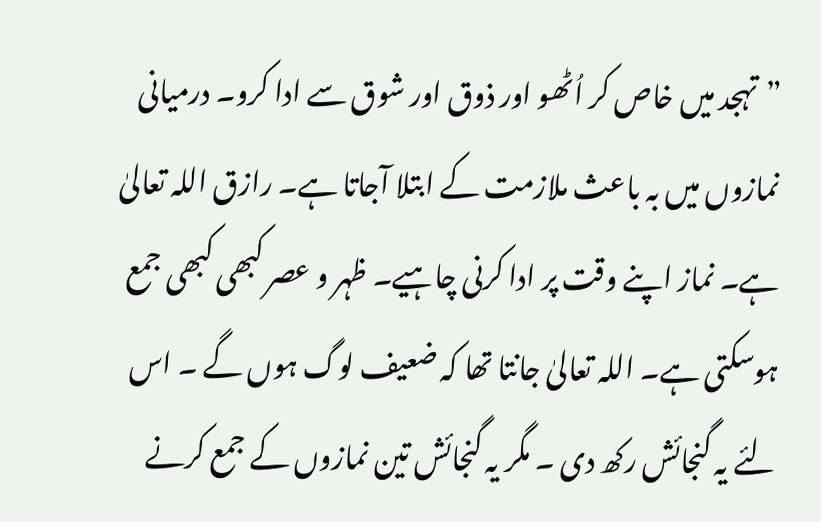”تہجد میں خاص کر اُٹھو اور ذوق اور شوق سے ادا کرو۔ درمیانی نمازوں میں بہ باعث ملازمت کے ابتلا آجاتا ہے۔ رازق اللہ تعالیٰ ہے۔ نماز اپنے وقت پر ادا کرنی چاہیے۔ ظہر و عصر کبھی کبھی جمع ہوسکتی ہے۔ اللہ تعالیٰ جانتا تھا کہ ضعیف لوگ ہوں گے ۔ اس لئے یہ گنجائش رکھ دی ۔ مگر یہ گنجائش تین نمازوں کے جمع کرنے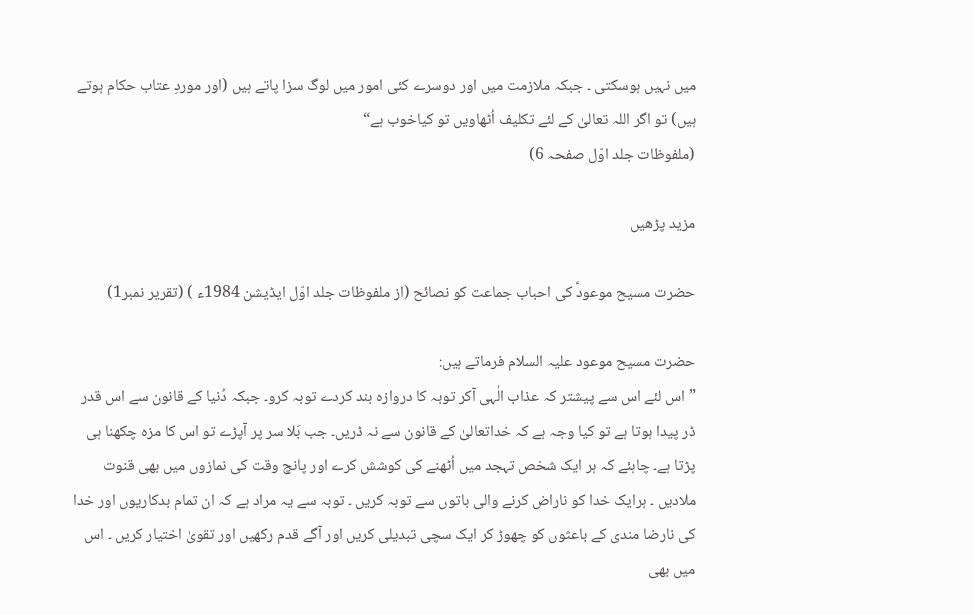میں نہیں ہوسکتی ۔ جبکہ ملازمت میں اور دوسرے کئی امور میں لوگ سزا پاتے ہیں (اور موردِ عتاب حکام ہوتے ہیں) تو اگر اللہ تعالیٰ کے لئے تکلیف اُٹھاویں تو کیاخوب ہے“
(ملفوظات جلد اوّل صفحہ 6)

مزید پڑھیں

حضرت مسیح موعودؑ کی احباب جماعت کو نصائح (از ملفوظات جلد اوّل ایڈیشن 1984ء ) (تقریر نمبر1)

حضرت مسیح موعود علیہ السلام فرماتے ہیں:
” اس لئے اس سے پیشتر کہ عذاب الٰہی آکر توبہ کا دروازہ بند کردے توبہ کرو۔ جبکہ دُنیا کے قانون سے اس قدر ڈر پیدا ہوتا ہے تو کیا وجہ ہے کہ خداتعالیٰ کے قانون سے نہ ڈریں۔ جب بَلا سر پر آپڑے تو اس کا مزہ چکھنا ہی پڑتا ہے۔ چاہئے کہ ہر ایک شخص تہجد میں اُٹھنے کی کوشش کرے اور پانچ وقت کی نمازوں میں بھی قنوت ملادیں ۔ ہرایک خدا کو ناراض کرنے والی باتوں سے توبہ کریں ۔ توبہ سے یہ مراد ہے کہ ان تمام بدکاریوں اور خدا کی نارضا مندی کے باعثوں کو چھوڑ کر ایک سچی تبدیلی کریں اور آگے قدم رکھیں اور تقویٰ اختیار کریں ۔ اس میں بھی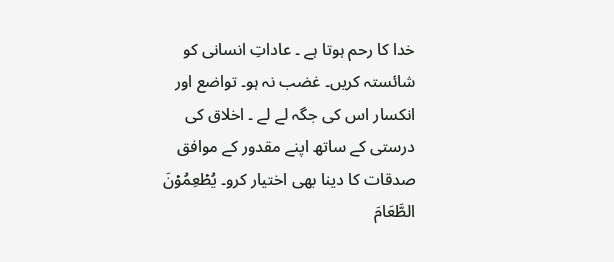خدا کا رحم ہوتا ہے ۔ عاداتِ انسانی کو شائستہ کریں۔ غضب نہ ہو۔ تواضع اور انکسار اس کی جگہ لے لے ۔ اخلاق کی درستی کے ساتھ اپنے مقدور کے موافق صدقات کا دینا بھی اختیار کرو۔ یُطۡعِمُوۡنَ الطَّعَامَ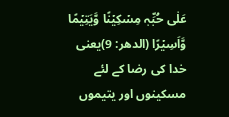عَلٰی حُبِّہٖ مِسۡکِیۡنًا وَّیَتِیۡمًا وَّاَسِیۡرًا (الدھر: 9)یعنی خدا کی رضا کے لئے مسکینوں اور یتیموں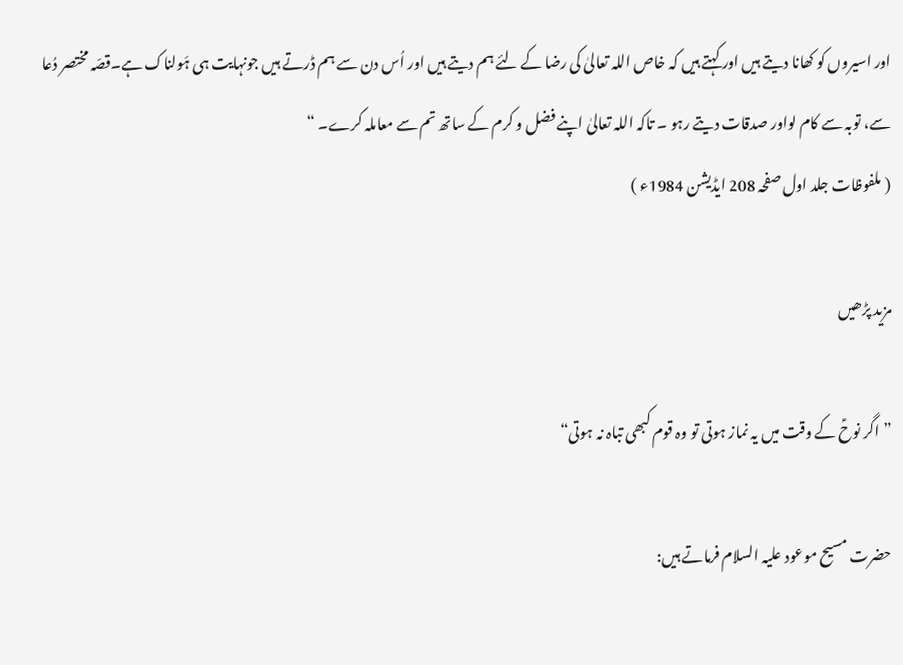اور اسیروں کو کھانا دیتے ہیں اور کہتے ہیں کہ خاص اللہ تعالیٰ کی رضا کے لئے ہم دیتے ہیں اور اُس دن سے ہم ڈرتے ہیں جونہایت ہی ہَولناک ہے۔قصّہ مختصر دُعا سے، توبہ سے کام لواور صدقات دیتے رہو ۔ تاکہ اللہ تعالیٰ اپنے فضل و کرم کے ساتھ تم سے معاملہ کرے۔ “
( ملفوظات جلد اول صفحہ 208 ایڈیشن 1984ء )

مزید پڑھیں

”اگر نوحؑ کے وقت میں یہ نماز ہوتی تو وہ قوم کبھی تباہ نہ ہوتی“

حضرت مسیح موعود علیہ السلام فرماتے ہیں: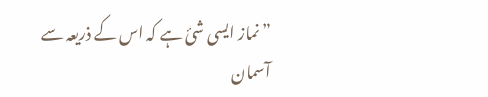”نماز ایسی شئ ہے کہ اس کے ذریعہ سے آسمان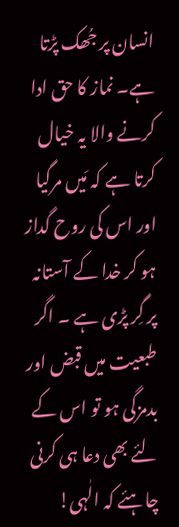انسان پر جُھک پڑتا ہے۔ نماز کا حق ادا کرنے والا یہ خیال کرتا ہے کہ مَیں مرگیا اور اس کی روح گداز ہو کر خدا کے آستانہ پر گِر پڑی ہے ۔ اگر طبعیت میں قبض اور بدمزگی ہو تو اس کے لئے بھی دعا ہی کرنی چاہئے کہ الٰہی!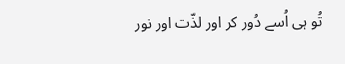تُو ہی اُسے دُور کر اور لذّت اور نور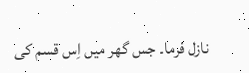نازل فرما۔ جس گھر میں اِس قسم کی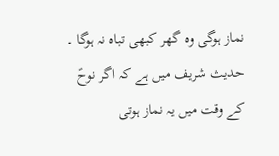نماز ہوگی وہ گھر کبھی تباہ نہ ہوگا ۔ حدیث شریف میں ہے کہ اگر نوحؑ کے وقت میں یہ نماز ہوتی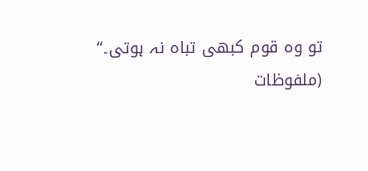تو وہ قوم کبھی تباہ نہ ہوتی۔“
(ملفوظات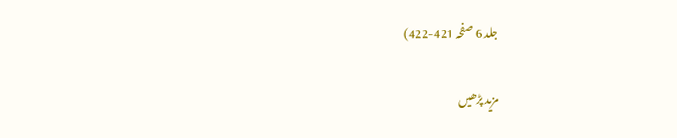جلد 6 صفحہ 421-422)

مزید پڑھیں